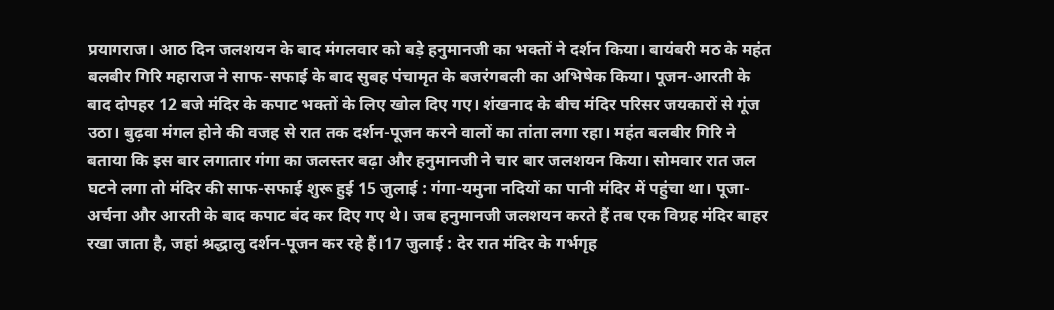प्रयागराज। आठ दिन जलशयन के बाद मंगलवार को बड़े हनुमानजी का भक्तों ने दर्शन किया। बायंबरी मठ के महंत बलबीर गिरि महाराज ने साफ-सफाई के बाद सुबह पंचामृत के बजरंगबली का अभिषेक किया। पूजन-आरती के बाद दोपहर 12 बजे मंदिर के कपाट भक्तों के लिए खोल दिए गए। शंखनाद के बीच मंदिर परिसर जयकारों से गूंज उठा। बुढ़वा मंगल होने की वजह से रात तक दर्शन-पूजन करने वालों का तांता लगा रहा। महंत बलबीर गिरि ने बताया कि इस बार लगातार गंगा का जलस्तर बढ़ा और हनुमानजी ने चार बार जलशयन किया। सोमवार रात जल घटने लगा तो मंदिर की साफ-सफाई शुरू हुई 15 जुलाई : गंगा-यमुना नदियों का पानी मंदिर में पहुंचा था। पूजा-अर्चना और आरती के बाद कपाट बंद कर दिए गए थे। जब हनुमानजी जलशयन करते हैं तब एक विग्रह मंदिर बाहर रखा जाता है, जहां श्रद्धालु दर्शन-पूजन कर रहे हैं।17 जुलाई : देर रात मंदिर के गर्भगृह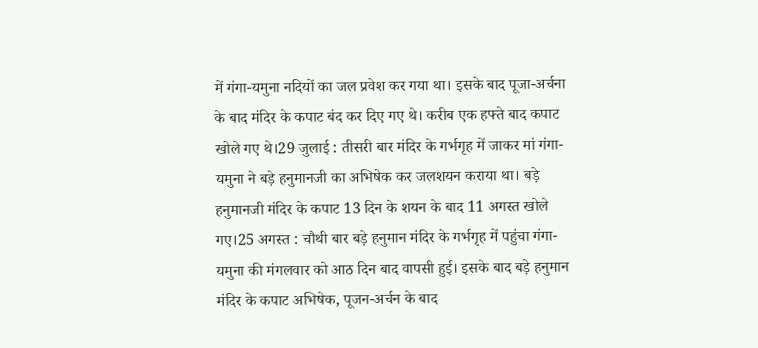में गंगा-यमुना नदियों का जल प्रवेश कर गया था। इसके बाद पूजा-अर्चना के बाद मंदिर के कपाट बंद कर दिए गए थे। करीब एक हफ्ते बाद कपाट खोले गए थे।29 जुलाई : तीसरी बार मंदिर के गर्भगृह में जाकर मां गंगा-यमुना ने बड़े हनुमानजी का अभिषेक कर जलशयन कराया था। बड़े हनुमानजी मंदिर के कपाट 13 दिन के शयन के बाद 11 अगस्त खोले गए।25 अगस्त : चौथी बार बड़े हनुमान मंदिर के गर्भगृह में पहुंचा गंगा-यमुना की मंगलवार को आठ दिन बाद वापसी हुई। इसके बाद बड़े हनुमान मंदिर के कपाट अभिषेक, पूजन-अर्चन के बाद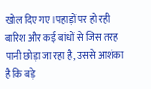खोल दिए गए।पहाड़ों पर हो रही बारिश और कई बांधों से जिस तरह पानी छोड़ा जा रहा है, उससे आशंका है कि बड़े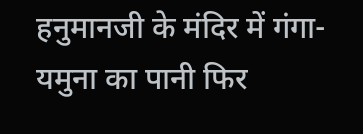हनुमानजी के मंदिर में गंगा-यमुना का पानी फिर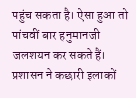पहुंच सकता है। ऐसा हुआ तो पांचवीं बार हनुमानजी जलशयन कर सकते हैं। प्रशासन ने कछारी इलाकों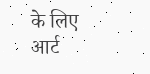के लिए आर्ट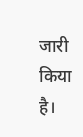जारी किया है।